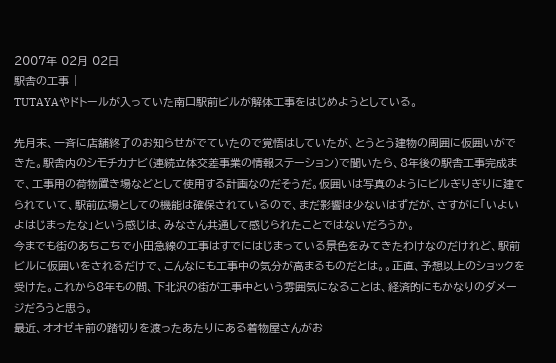2007年 02月 02日
駅舎の工事 |
TUTAYAやドトールが入っていた南口駅前ビルが解体工事をはじめようとしている。

先月末、一斉に店舗終了のお知らせがでていたので覚悟はしていたが、とうとう建物の周囲に仮囲いができた。駅舎内のシモチカナビ(連続立体交差事業の情報ステーション)で聞いたら、8年後の駅舎工事完成まで、工事用の荷物置き場などとして使用する計画なのだそうだ。仮囲いは写真のようにビルぎりぎりに建てられていて、駅前広場としての機能は確保されているので、まだ影響は少ないはずだが、さすがに「いよいよはじまったな」という感じは、みなさん共通して感じられたことではないだろうか。
今までも街のあちこちで小田急線の工事はすでにはじまっている景色をみてきたわけなのだけれど、駅前ビルに仮囲いをされるだけで、こんなにも工事中の気分が高まるものだとは。。正直、予想以上のショックを受けた。これから8年もの間、下北沢の街が工事中という雰囲気になることは、経済的にもかなりのダメージだろうと思う。
最近、オオゼキ前の踏切りを渡ったあたりにある着物屋さんがお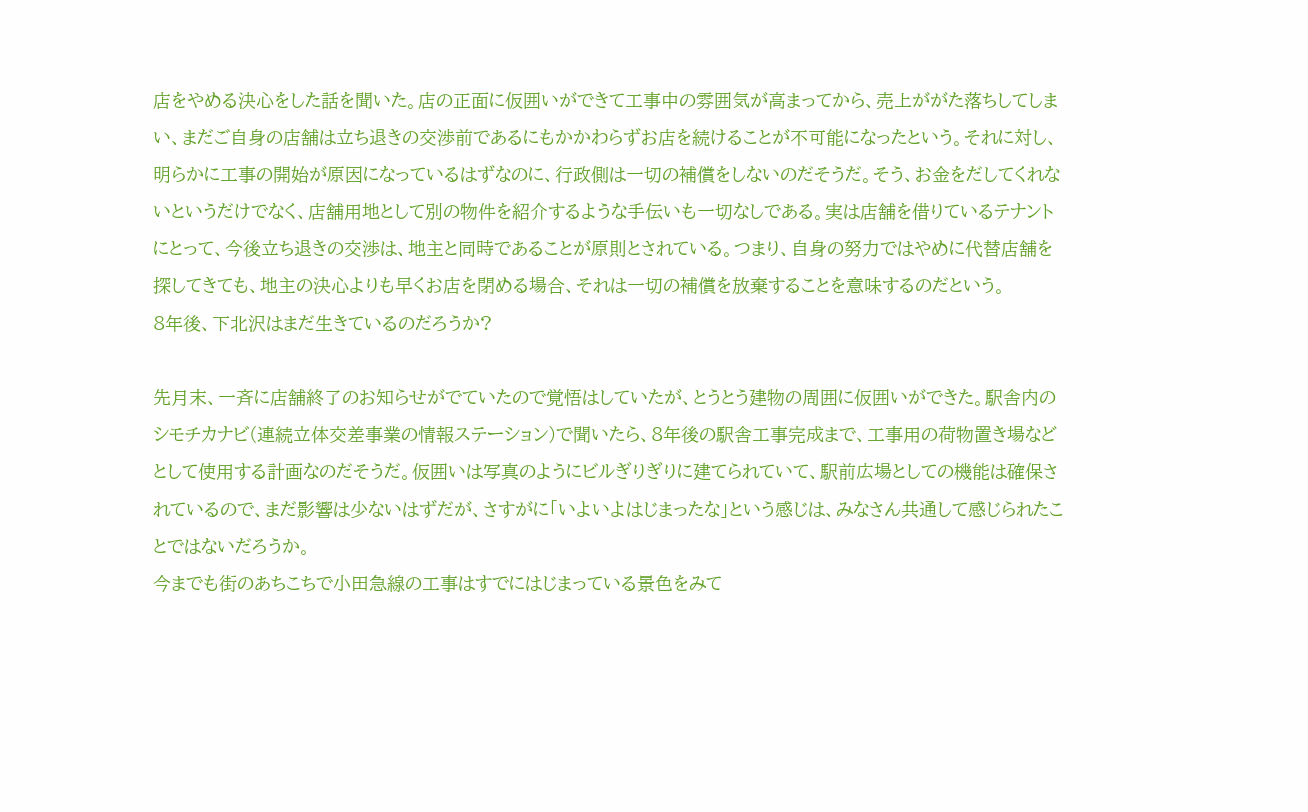店をやめる決心をした話を聞いた。店の正面に仮囲いができて工事中の雰囲気が高まってから、売上ががた落ちしてしまい、まだご自身の店舗は立ち退きの交渉前であるにもかかわらずお店を続けることが不可能になったという。それに対し、明らかに工事の開始が原因になっているはずなのに、行政側は一切の補償をしないのだそうだ。そう、お金をだしてくれないというだけでなく、店舗用地として別の物件を紹介するような手伝いも一切なしである。実は店舗を借りているテナントにとって、今後立ち退きの交渉は、地主と同時であることが原則とされている。つまり、自身の努力ではやめに代替店舗を探してきても、地主の決心よりも早くお店を閉める場合、それは一切の補償を放棄することを意味するのだという。
8年後、下北沢はまだ生きているのだろうか?

先月末、一斉に店舗終了のお知らせがでていたので覚悟はしていたが、とうとう建物の周囲に仮囲いができた。駅舎内のシモチカナビ(連続立体交差事業の情報ステーション)で聞いたら、8年後の駅舎工事完成まで、工事用の荷物置き場などとして使用する計画なのだそうだ。仮囲いは写真のようにビルぎりぎりに建てられていて、駅前広場としての機能は確保されているので、まだ影響は少ないはずだが、さすがに「いよいよはじまったな」という感じは、みなさん共通して感じられたことではないだろうか。
今までも街のあちこちで小田急線の工事はすでにはじまっている景色をみて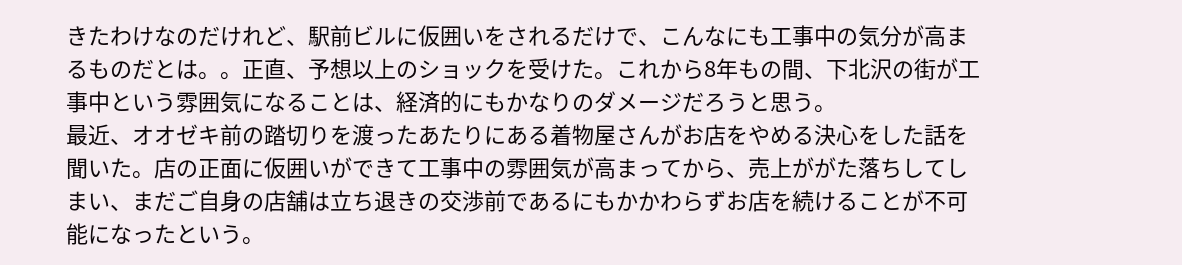きたわけなのだけれど、駅前ビルに仮囲いをされるだけで、こんなにも工事中の気分が高まるものだとは。。正直、予想以上のショックを受けた。これから8年もの間、下北沢の街が工事中という雰囲気になることは、経済的にもかなりのダメージだろうと思う。
最近、オオゼキ前の踏切りを渡ったあたりにある着物屋さんがお店をやめる決心をした話を聞いた。店の正面に仮囲いができて工事中の雰囲気が高まってから、売上ががた落ちしてしまい、まだご自身の店舗は立ち退きの交渉前であるにもかかわらずお店を続けることが不可能になったという。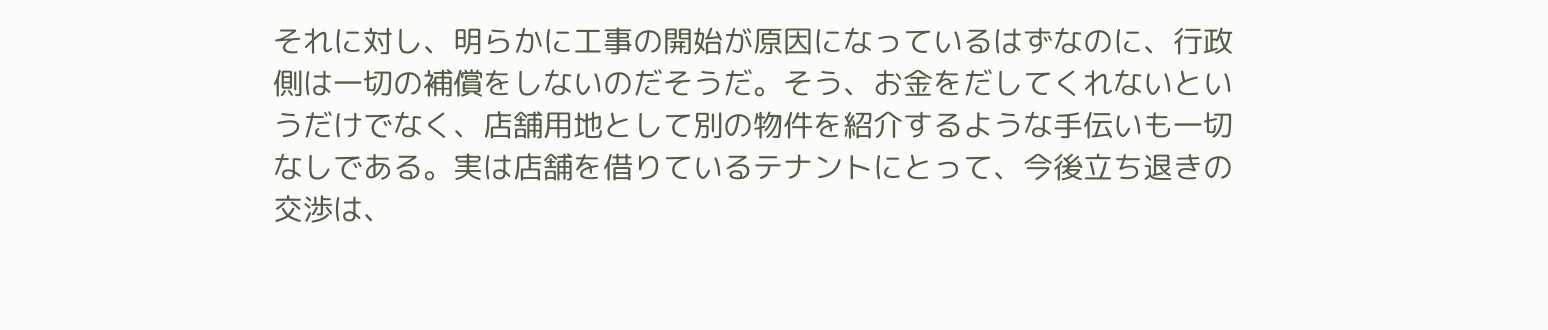それに対し、明らかに工事の開始が原因になっているはずなのに、行政側は一切の補償をしないのだそうだ。そう、お金をだしてくれないというだけでなく、店舗用地として別の物件を紹介するような手伝いも一切なしである。実は店舗を借りているテナントにとって、今後立ち退きの交渉は、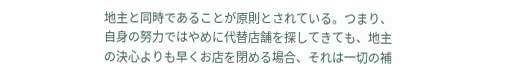地主と同時であることが原則とされている。つまり、自身の努力ではやめに代替店舗を探してきても、地主の決心よりも早くお店を閉める場合、それは一切の補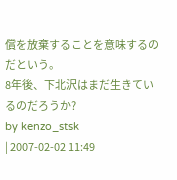償を放棄することを意味するのだという。
8年後、下北沢はまだ生きているのだろうか?
by kenzo_stsk
| 2007-02-02 11:49